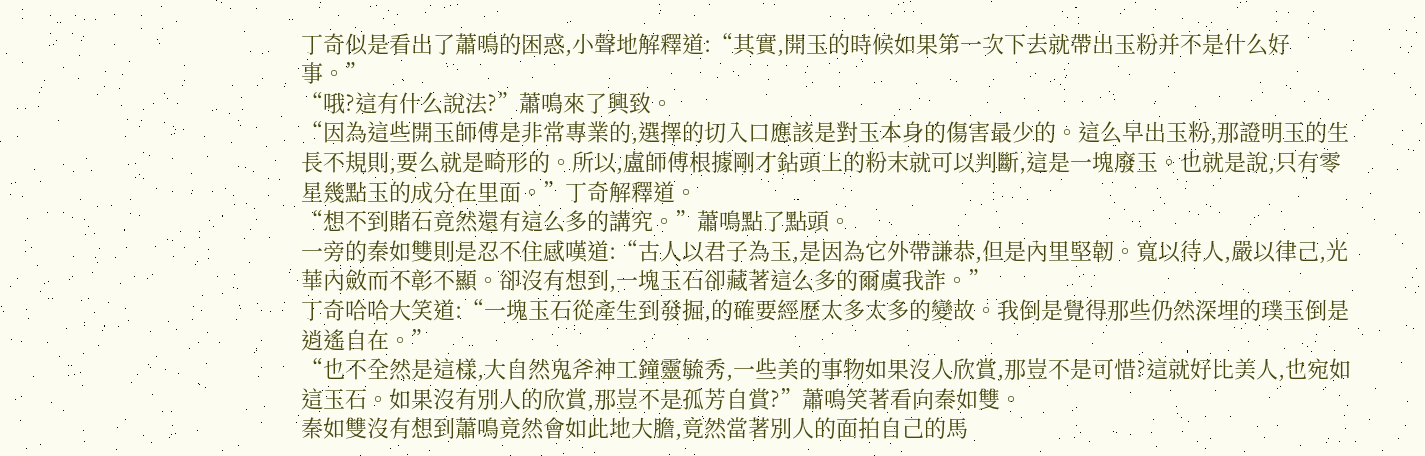丁奇似是看出了蕭鳴的困惑,小聲地解釋道:“其實,開玉的時候如果第一次下去就帶出玉粉并不是什么好事。”
“哦?這有什么說法?”蕭鳴來了興致。
“因為這些開玉師傅是非常專業的,選擇的切入口應該是對玉本身的傷害最少的。這么早出玉粉,那證明玉的生長不規則,要么就是畸形的。所以,盧師傅根據剛才鉆頭上的粉末就可以判斷,這是一塊廢玉。也就是說,只有零星幾點玉的成分在里面。”丁奇解釋道。
“想不到賭石竟然還有這么多的講究。”蕭鳴點了點頭。
一旁的秦如雙則是忍不住感嘆道:“古人以君子為玉,是因為它外帶謙恭,但是內里堅韌。寬以待人,嚴以律己,光華內斂而不彰不顯。卻沒有想到,一塊玉石卻藏著這么多的爾虞我詐。”
丁奇哈哈大笑道:“一塊玉石從產生到發掘,的確要經歷太多太多的變故。我倒是覺得那些仍然深埋的璞玉倒是逍遙自在。”
“也不全然是這樣,大自然鬼斧神工鐘靈毓秀,一些美的事物如果沒人欣賞,那豈不是可惜?這就好比美人,也宛如這玉石。如果沒有別人的欣賞,那豈不是孤芳自賞?”蕭鳴笑著看向秦如雙。
秦如雙沒有想到蕭鳴竟然會如此地大膽,竟然當著別人的面拍自己的馬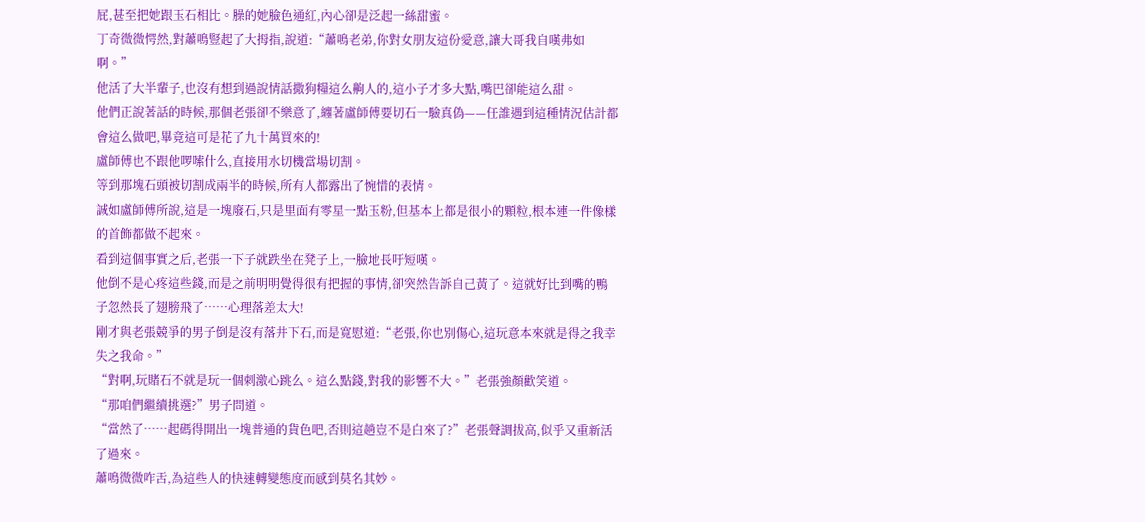屁,甚至把她跟玉石相比。臊的她臉色通紅,內心卻是泛起一絲甜蜜。
丁奇微微愕然,對蕭鳴豎起了大拇指,說道:“蕭鳴老弟,你對女朋友這份愛意,讓大哥我自嘆弗如啊。”
他活了大半輩子,也沒有想到過說情話撒狗糧這么齁人的,這小子才多大點,嘴巴卻能這么甜。
他們正說著話的時候,那個老張卻不樂意了,纏著盧師傅要切石一驗真偽——任誰遇到這種情況估計都會這么做吧,畢竟這可是花了九十萬買來的!
盧師傅也不跟他啰嗦什么,直接用水切機當場切割。
等到那塊石頭被切割成兩半的時候,所有人都露出了惋惜的表情。
誠如盧師傅所說,這是一塊廢石,只是里面有零星一點玉粉,但基本上都是很小的顆粒,根本連一件像樣的首飾都做不起來。
看到這個事實之后,老張一下子就跌坐在凳子上,一臉地長吁短嘆。
他倒不是心疼這些錢,而是之前明明覺得很有把握的事情,卻突然告訴自己黃了。這就好比到嘴的鴨子忽然長了翅膀飛了……心理落差太大!
剛才與老張競爭的男子倒是沒有落井下石,而是寬慰道:“老張,你也別傷心,這玩意本來就是得之我幸失之我命。”
“對啊,玩賭石不就是玩一個刺激心跳么。這么點錢,對我的影響不大。”老張強顏歡笑道。
“那咱們繼續挑選?”男子問道。
“當然了……起碼得開出一塊普通的貨色吧,否則這趟豈不是白來了?”老張聲調拔高,似乎又重新活了過來。
蕭鳴微微咋舌,為這些人的快速轉變態度而感到莫名其妙。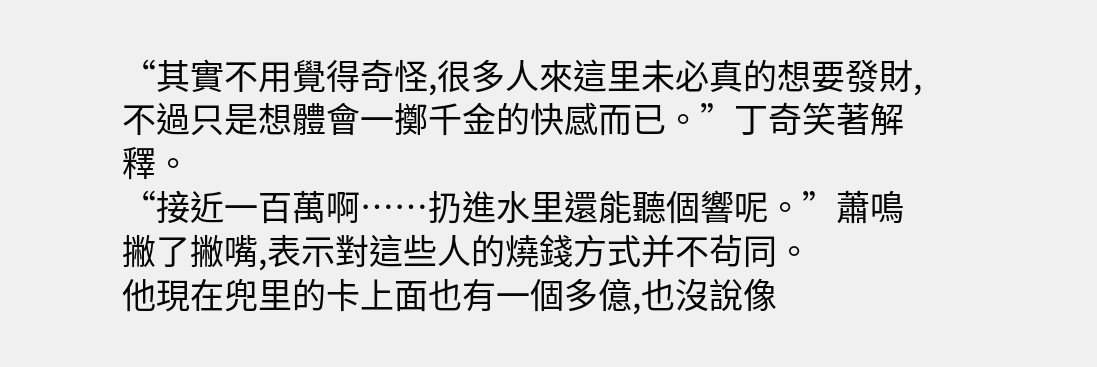“其實不用覺得奇怪,很多人來這里未必真的想要發財,不過只是想體會一擲千金的快感而已。”丁奇笑著解釋。
“接近一百萬啊……扔進水里還能聽個響呢。”蕭鳴撇了撇嘴,表示對這些人的燒錢方式并不茍同。
他現在兜里的卡上面也有一個多億,也沒說像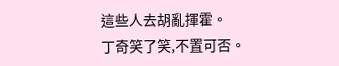這些人去胡亂揮霍。
丁奇笑了笑,不置可否。